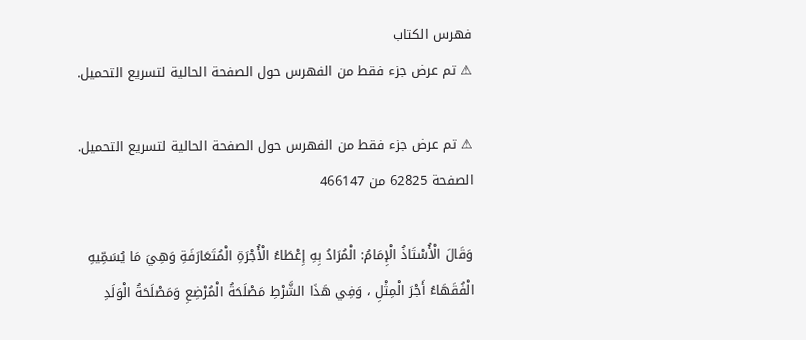فهرس الكتاب
⚠ تم عرض جزء فقط من الفهرس حول الصفحة الحالية لتسريع التحميل.

⚠ تم عرض جزء فقط من الفهرس حول الصفحة الحالية لتسريع التحميل.
الصفحة 62825 من 466147

وَقَالَ الْأُسْتَاذُ الْإِمَامُ: الْمُرَادُ بِهِ إِعْطَاءُ الْأُجْرَةِ الْمُتَعَارَفَةِ وَهِيَ مَا يُسَمِّيهِ الْفُقَهَاءُ أَجْرَ الْمِثْلِ ، وَفِي هَذَا الشَّرْطِ مَصْلَحَةُ الْمُرْضِعِ وَمَصْلَحَةُ الْوَلَدِ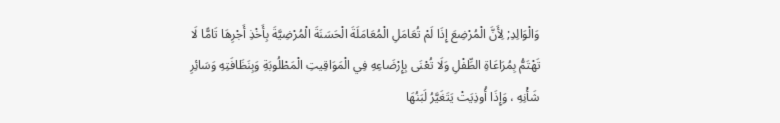وَالْوَالِدِ; لِأَنَّ الْمُرْضِعَ إِذَا لَمْ تُعَامَلِ الْمُعَامَلَةَ الْحَسَنَةَ الْمُرْضِيَّةَ بِأَخْذِ أَجْرِهَا تَامًّا لَا تَهْتَمُّ بِمُرَاعَاةِ الطِّفْلِ وَلَا تُعْنَى بِإِرْضَاعِهِ فِي الْمَوَاقِيتِ الْمَطْلُوبَةِ وَبِنَظَافَتِهِ وَسَائِرِ شَأْنِهِ ، وَإِذَا أُوذِيَتْ يَتَغَيَّرُ لَبَنُهَا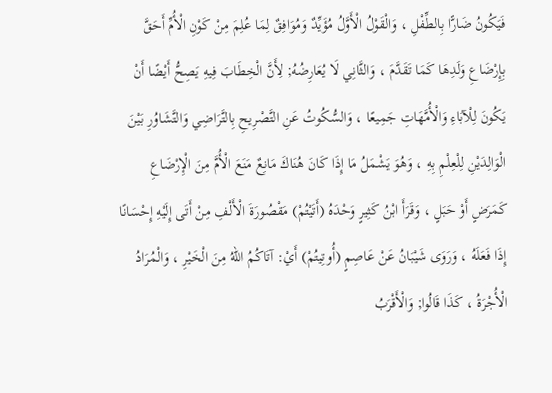فَيَكُونُ ضَارًّا بِالطِّفْلِ ، وَالْقَوْلُ الْأَوَّلُ مُؤَيِّدٌ وَمُوَافِقٌ لِمَا عُلِمَ مِنْ كَوْنِ الْأُمِّ أَحَقَّ بِإِرْضَاعِ وَلَدِهَا كَمَا تَقَدَّمَ ، وَالثَّانِي لَا يُعَارِضُهُ; لِأَنَّ الْخِطَابَ فِيهِ يَصِحُّ أَيْضًا أَنْ يَكُونَ لِلْآبَاءِ وَالْأُمَّهَاتِ جَمِيعًا ، وَالسُّكُوتُ عَنِ التَّصْرِيحِ بِالتَّرَاضِي وَالتَّشَاوُرِ بَيْنَ الْوَالِدَيْنِ لِلْعِلْمِ بِهِ ، وَهُوَ يَشْمَلُ مَا إِذَا كَانَ هُنَاكَ مَانِعٌ مَنَعَ الْأُمَّ مِنَ الْإِرْضَاعِ كَمَرَضٍ أَوْ حَبَلٍ ، وَقَرَأَ ابْنُ كَثِيرٍ وَحْدَهُ (أَتَيْتُمْ) مَقْصُورَةَ الْأَلْفِ مِنْ أَتَى إِلَيْهِ إِحْسَانًا إِذَا فَعَلَهُ ، وَرَوَى شَيْبَانُ عَنْ عَاصِمٍ (أُوتِيتُمْ) أَيْ: آتَاكُمُ اللهُ مِنَ الْخَيْرِ ، وَالْمُرَادُ الْأُجْرَةُ ، كَذَا قَالُوا; وَالْأَقْرَبُ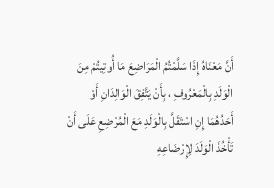أَنَّ مَعْنَاهُ إِذَا سَلَّمْتُمُ الْمَرَاضِعَ مَا أُوتِيتُمْ مِنَ الْوَلَدِ بِالْمَعْرُوفِ ، بِأَنْ يَتَّفِقَ الْوَالِدَانِ أَوْ أَحَدُهُمَا إِنِ اسْتَقَلَّ بِالْوَلَدِ مَعَ الْمُرْضِعِ عَلَى أَنْ تَأْخُذَ الْوَلَدَ لِإِرْضَاعِهِ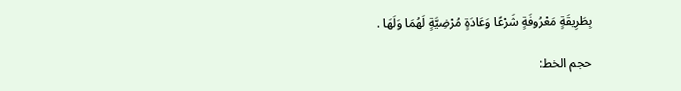بِطَرِيقَةٍ مَعْرُوفَةٍ شَرْعًا وَعَادَةٍ مُرْضِيَّةٍ لَهُمَا وَلَهَا .

حجم الخط: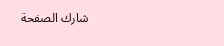شارك الصفحة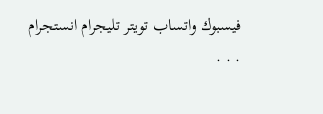فيسبوك واتساب تويتر تليجرام انستجرام
. . .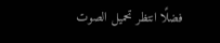فضلًا انتظر تحميل الصوت